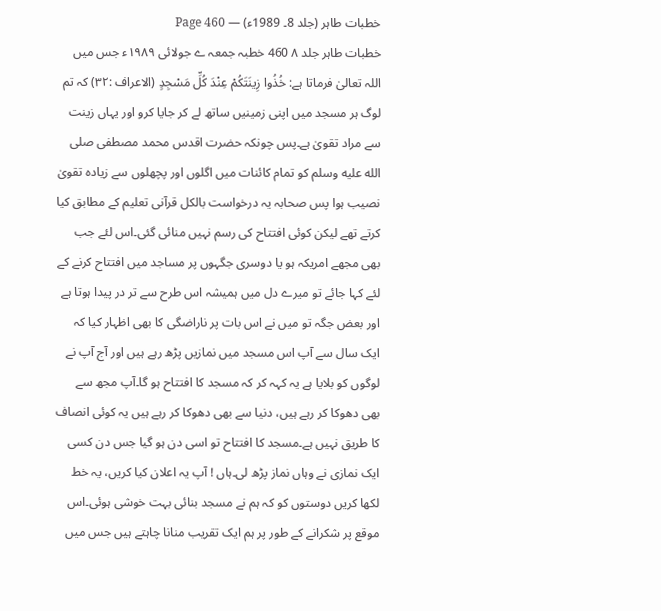خطبات طاہر (جلد 8۔ 1989ء) — Page 460
خطبات طاہر جلد ۸ 460 خطبہ جمعہ ے جولائی ۱۹۸۹ء جس میں اللہ تعالیٰ فرماتا ہے: خُذُوا زِينَتَكُمْ عِنْدَ كُلِّ مَسْجِدٍ (الاعراف :۳۲) کہ تم لوگ ہر مسجد میں اپنی زمینیں ساتھ لے کر جایا کرو اور یہاں زینت سے مراد تقویٰ ہے۔پس چونکہ حضرت اقدس محمد مصطفی صلى الله عليه وسلم کو تمام کائنات میں اگلوں اور پچھلوں سے زیادہ تقویٰ نصیب ہوا پس صحابہ یہ درخواست بالکل قرآنی تعلیم کے مطابق کیا کرتے تھے لیکن کوئی افتتاح کی رسم نہیں منائی گئی۔اس لئے جب بھی مجھے امریکہ ہو یا دوسری جگہوں پر مساجد میں افتتاح کرنے کے لئے کہا جائے تو میرے دل میں ہمیشہ اس طرح سے تر در پیدا ہوتا ہے اور بعض جگہ تو میں نے اس بات پر ناراضگی کا بھی اظہار کیا کہ ایک سال سے آپ اس مسجد میں نمازیں پڑھ رہے ہیں اور آج آپ نے لوگوں کو بلایا ہے یہ کہہ کر کہ مسجد کا افتتاح ہو گا۔آپ مجھ سے بھی دھوکا کر رہے ہیں، دنیا سے بھی دھوکا کر رہے ہیں یہ کوئی انصاف کا طریق نہیں ہے۔مسجد کا افتتاح تو اسی دن ہو گیا جس دن کسی ایک نمازی نے وہاں نماز پڑھ لی۔ہاں ! آپ یہ اعلان کیا کریں، یہ خط لکھا کریں دوستوں کو کہ ہم نے مسجد بنائی بہت خوشی ہوئی۔اس موقع پر شکرانے کے طور پر ہم ایک تقریب منانا چاہتے ہیں جس میں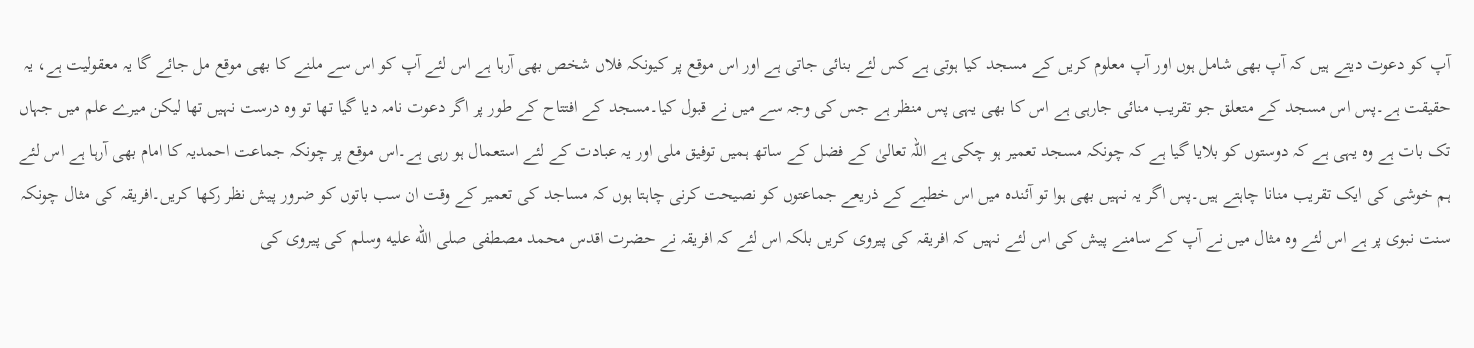آپ کو دعوت دیتے ہیں کہ آپ بھی شامل ہوں اور آپ معلوم کریں کے مسجد کیا ہوتی ہے کس لئے بنائی جاتی ہے اور اس موقع پر کیونکہ فلاں شخص بھی آرہا ہے اس لئے آپ کو اس سے ملنے کا بھی موقع مل جائے گا یہ معقولیت ہے، یہ حقیقت ہے۔پس اس مسجد کے متعلق جو تقریب منائی جارہی ہے اس کا بھی یہی پس منظر ہے جس کی وجہ سے میں نے قبول کیا۔مسجد کے افتتاح کے طور پر اگر دعوت نامہ دیا گیا تھا تو وہ درست نہیں تھا لیکن میرے علم میں جہاں تک بات ہے وہ یہی ہے کہ دوستوں کو بلایا گیا ہے کہ چونکہ مسجد تعمیر ہو چکی ہے اللہ تعالیٰ کے فضل کے ساتھ ہمیں توفیق ملی اور یہ عبادت کے لئے استعمال ہو رہی ہے۔اس موقع پر چونکہ جماعت احمدیہ کا امام بھی آرہا ہے اس لئے ہم خوشی کی ایک تقریب منانا چاہتے ہیں۔پس اگر یہ نہیں بھی ہوا تو آئندہ میں اس خطبے کے ذریعے جماعتوں کو نصیحت کرنی چاہتا ہوں کہ مساجد کی تعمیر کے وقت ان سب باتوں کو ضرور پیش نظر رکھا کریں۔افریقہ کی مثال چونکہ سنت نبوی پر ہے اس لئے وہ مثال میں نے آپ کے سامنے پیش کی اس لئے نہیں کہ افریقہ کی پیروی کریں بلکہ اس لئے کہ افریقہ نے حضرت اقدس محمد مصطفی صلى الله عليه وسلم کی پیروی کی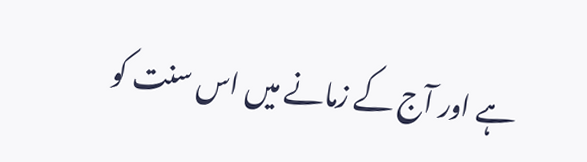ہے اور آج کے زمانے میں اس سنت کو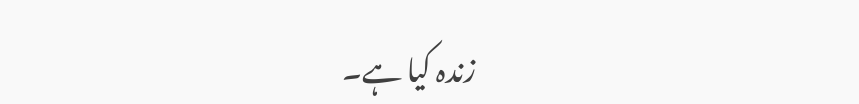زندہ کیا ہے۔